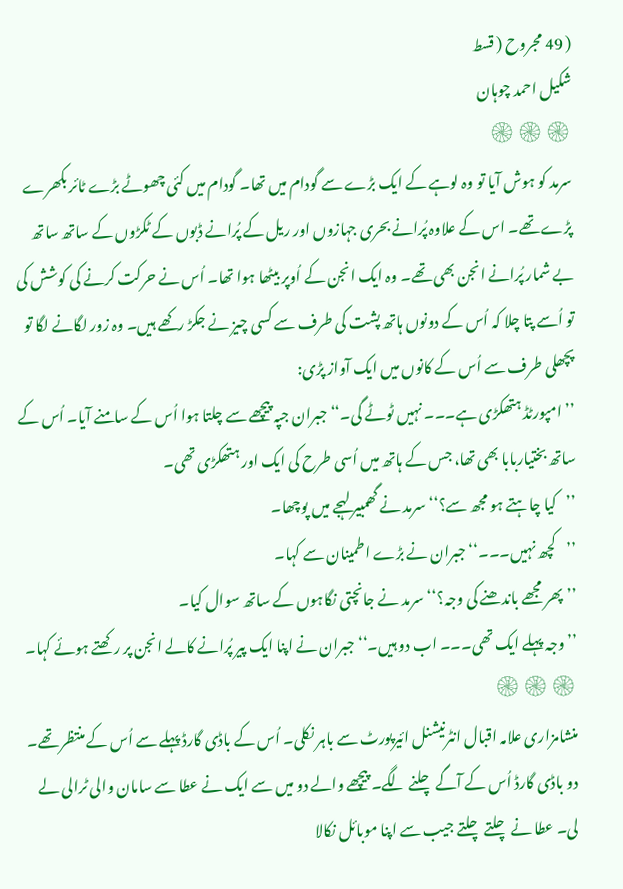( 49 مجروح ( قسط
شکیل احمد چوہان
۞۞۞
سرمد کو ہوش آیا تو وہ لوہے کے ایک بڑے سے گودام میں تھا۔ گودام میں کئی چھوٹے بڑے ٹائر بکھرے پڑے تھے۔ اس کے علاوہ پُرانے بحری جہازوں اور ریل کے پُرانے ڈبوں کے ٹکڑوں کے ساتھ ساتھ بے شمار پُرانے انجن بھی تھے۔ وہ ایک انجن کے اُوپر بیٹھا ہوا تھا۔ اُس نے حرکت کرنے کی کوشش کی تو اُسے پتا چلا کہ اُس کے دونوں ہاتھ پشت کی طرف سے کسی چیز نے جکڑ رکھے ہیں۔ وہ زور لگانے لگا تو پچھلی طرف سے اُس کے کانوں میں ایک آواز پڑی:
’’امپورٹڈ ہتھکڑی ہے۔۔۔ نہیں ٹوٹے گی۔‘‘ جبران جپہ پیچھے سے چلتا ہوا اُس کے سامنے آیا۔ اُس کے ساتھ بختیاربابا بھی تھا، جس کے ہاتھ میں اُسی طرح کی ایک اور ہتھکڑی تھی۔
’’کیا چاہتے ہو مجھ سے؟‘‘ سرمد نے گھمبیر لہجے میں پوچھا۔
’’کچھ نہیں۔۔۔‘‘ جبران نے بڑے اطمینان سے کہا۔
’’پھر مجھے باندھنے کی وجہ؟‘‘ سرمد نے جانچتی نگاہوں کے ساتھ سوال کیا۔
’’وجہ پہلے ایک تھی۔۔۔ اب دو ہیں۔‘‘ جبران نے اپنا ایک پیر پُرانے کالے انجن پر رکھتے ہوئے کہا۔
۞۞۞
منشامزاری علامہ اقبال انٹرنیشنل ائیرپورٹ سے باہر نکلی۔ اُس کے باڈی گارڈ پہلے سے اُس کے منتظر تھے۔ دو باڈی گارڈ اُس کے آگے چلنے لگے۔ پیچھے والے دو میں سے ایک نے عطا سے سامان والی ٹرالی لے لی۔ عطا نے چلتے چلتے جیب سے اپنا موبائل نکالا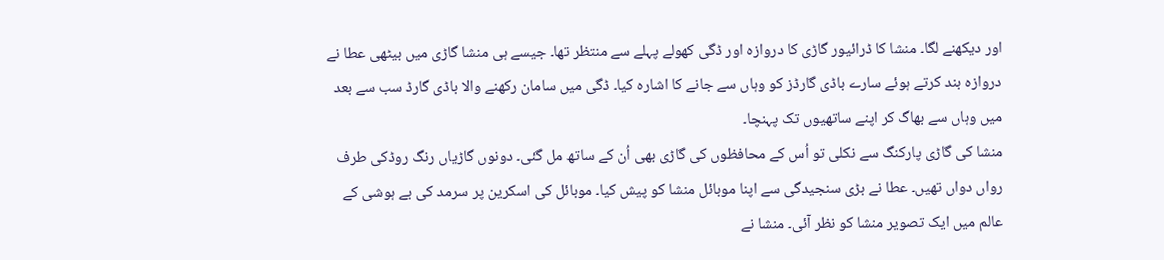اور دیکھنے لگا۔ منشا کا ڈرائیور گاڑی کا دروازہ اور ڈگی کھولے پہلے سے منتظر تھا۔ جیسے ہی منشا گاڑی میں بیٹھی عطا نے دروازہ بند کرتے ہوئے سارے باڈی گارڈز کو وہاں سے جانے کا اشارہ کیا۔ ڈگی میں سامان رکھنے والا باڈی گارڈ سب سے بعد میں وہاں سے بھاگ کر اپنے ساتھیوں تک پہنچا۔
منشا کی گاڑی پارکنگ سے نکلی تو اُس کے محافظوں کی گاڑی بھی اُن کے ساتھ مل گئی۔ دونوں گاڑیاں رنگ روڈکی طرف رواں دواں تھیں۔ عطا نے بڑی سنجیدگی سے اپنا موبائل منشا کو پیش کیا۔ موبائل کی اسکرین پر سرمد کی بے ہوشی کے عالم میں ایک تصویر منشا کو نظر آئی۔ منشا نے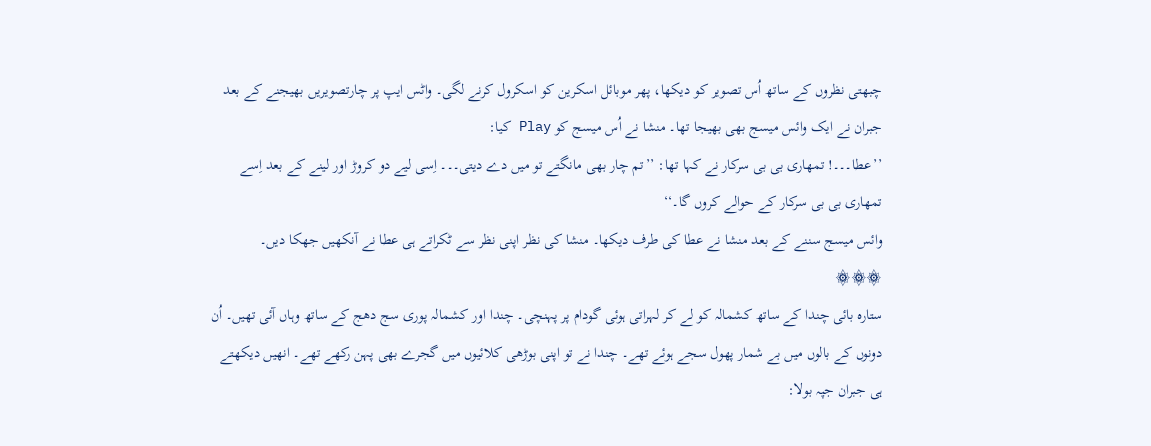چبھتی نظروں کے ساتھ اُس تصویر کو دیکھا، پھر موبائل اسکرین کو اسکرول کرنے لگی۔ واٹس ایپ پر چارتصویریں بھیجنے کے بعد جبران نے ایک وائس میسج بھی بھیجا تھا۔ منشا نے اُس میسج کو Play کیا:
’’عطا۔۔۔! تمھاری بی بی سرکار نے کہا تھا: ’’تم چار بھی مانگتے تو میں دے دیتی۔۔۔ اِسی لیے دو کروڑ اور لینے کے بعد اِسے تمھاری بی بی سرکار کے حوالے کروں گا۔‘‘
وائس میسج سننے کے بعد منشا نے عطا کی طرف دیکھا۔ منشا کی نظر اپنی نظر سے ٹکراتے ہی عطا نے آنکھیں جھکا دیں۔
۞۞۞
ستارہ بائی چندا کے ساتھ کشمالہ کو لے کر لہراتی ہوئی گودام پر پہنچی۔ چندا اور کشمالہ پوری سج دھج کے ساتھ وہاں آئی تھیں۔ اُن دونوں کے بالوں میں بے شمار پھول سجے ہوئے تھے۔ چندا نے تو اپنی بوڑھی کلائیوں میں گجرے بھی پہن رکھے تھے۔ انھیں دیکھتے ہی جبران جپہ بولا: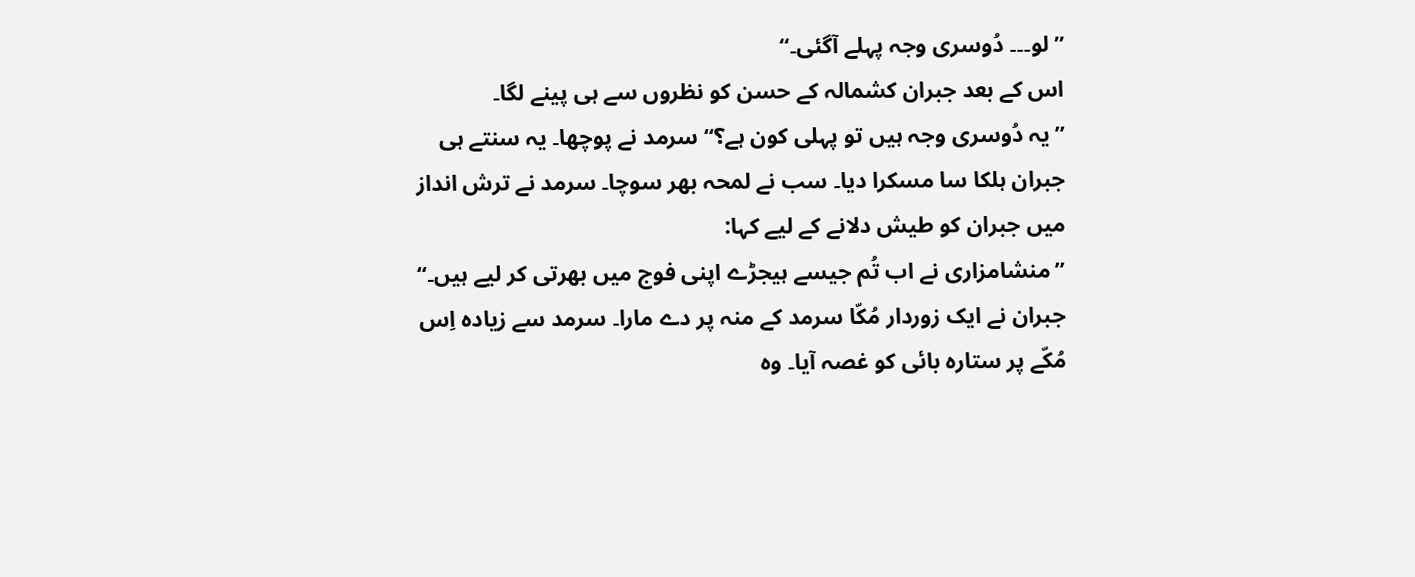’’لو۔۔۔ دُوسری وجہ پہلے آگئی۔‘‘
اس کے بعد جبران کشمالہ کے حسن کو نظروں سے ہی پینے لگا۔
’’یہ دُوسری وجہ ہیں تو پہلی کون ہے؟‘‘ سرمد نے پوچھا۔ یہ سنتے ہی جبران ہلکا سا مسکرا دیا۔ سب نے لمحہ بھر سوچا۔ سرمد نے ترش انداز میں جبران کو طیش دلانے کے لیے کہا:
’’منشامزاری نے اب تُم جیسے ہیجڑے اپنی فوج میں بھرتی کر لیے ہیں۔‘‘
جبران نے ایک زوردار مُکّا سرمد کے منہ پر دے مارا۔ سرمد سے زیادہ اِس مُکّے پر ستارہ بائی کو غصہ آیا۔ وہ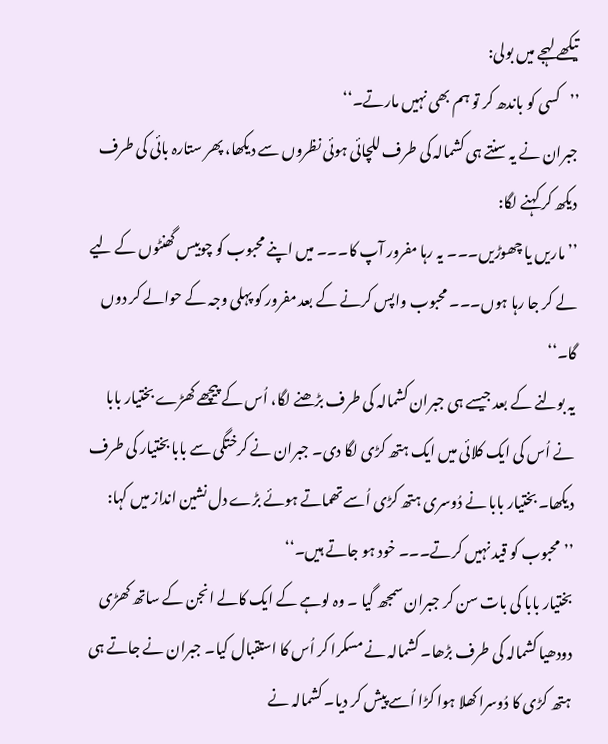تیکھے لہجے میں بولی:
’’کسی کو باندھ کر تو ہم بھی نہیں مارتے۔‘‘
جبران نے یہ سنتے ہی کشمالہ کی طرف للچائی ہوئی نظروں سے دیکھا، پھر ستارہ بائی کی طرف دیکھ کر کہنے لگا:
’’ماریں یا چھوڑیں۔۔۔ یہ رہا مفرور آپ کا۔۔۔ میں اپنے محبوب کو چوبیس گھنٹوں کے لیے لے کر جا رہا ہوں۔۔۔ محبوب واپس کرنے کے بعد مفرور کو پہلی وجہ کے حوالے کر دوں گا۔‘‘
یہ بولنے کے بعد جیسے ہی جبران کشمالہ کی طرف بڑھنے لگا، اُس کے پیچھے کھڑے بختیار بابا نے اُس کی ایک کلائی میں ایک ہتھ کڑی لگا دی۔ جبران نے کرختگی سے بابا بختیار کی طرف دیکھا۔ بختیار بابا نے دُوسری ہتھ کڑی اُسے تھماتے ہوئے بڑے دل نشین انداز میں کہا:
’’محبوب کو قید نہیں کرتے۔۔۔ خود ہو جاتے ہیں۔‘‘
بختیار بابا کی بات سن کر جبران سمجھ گیا ۔ وہ لوہے کے ایک کالے انجن کے ساتھ کھڑی دودھیا کشمالہ کی طرف بڑھا۔ کشمالہ نے مسکرا کر اُس کا استقبال کیا۔ جبران نے جاتے ہی ہتھ کڑی کا دُوسرا کھلا ہوا کڑا اُسے پیش کر دیا۔ کشمالہ نے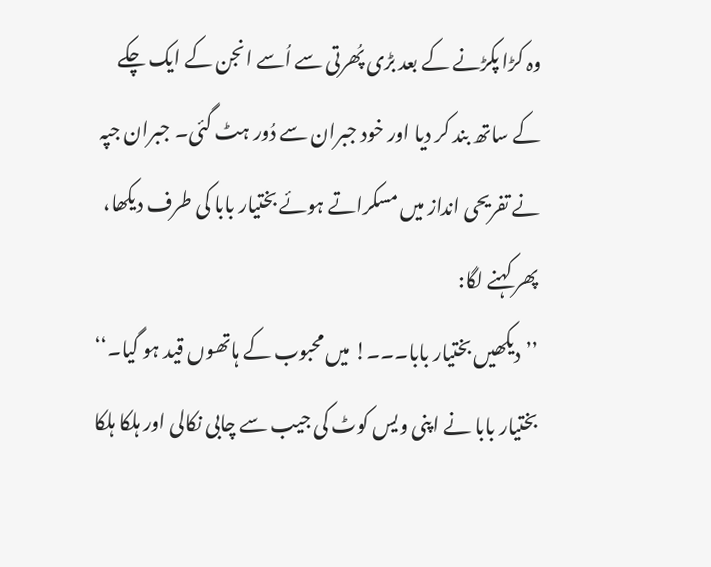وہ کڑا پکڑنے کے بعد بڑی پُھرتی سے اُسے انجن کے ایک چکے کے ساتھ بند کر دیا اور خود جبران سے دُور ہٹ گئی۔ جبران جپہ نے تفریحی انداز میں مسکراتے ہوئے بختیار بابا کی طرف دیکھا، پھر کہنے لگا:
’’دیکھیں بختیار بابا۔۔۔! میں محبوب کے ہاتھوں قید ہو گیا۔‘‘
بختیار بابا نے اپنی ویس کوٹ کی جیب سے چابی نکالی اور ہلکا ہلکا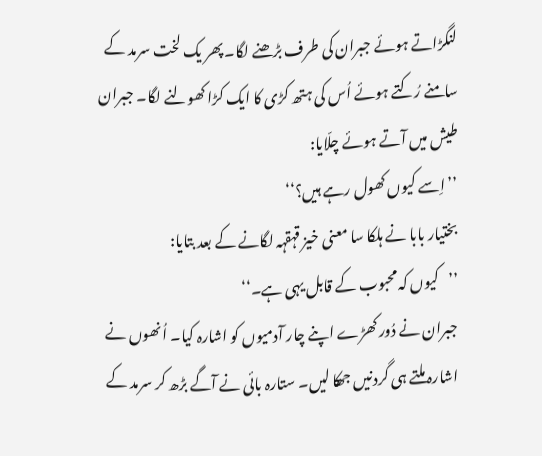لنگڑاتے ہوئے جبران کی طرف بڑھنے لگا۔ پھر یک لخت سرمد کے سامنے رُکتے ہوئے اُس کی ہتھ کڑی کا ایک کڑا کھولنے لگا۔ جبران طیش میں آتے ہوئے چلّایا:
’’اِسے کیوں کھول رہے ہیں؟‘‘
بختیار بابا نے ہلکا سا معنی خیز قہقہہ لگانے کے بعد بتایا:
’’کیوں کہ محبوب کے قابل یہی ہے۔‘‘
جبران نے دُور کھڑے اپنے چار آدمیوں کو اشارہ کیا۔ اُنھوں نے اشارہ ملتے ہی گردنیں جھکا لیں۔ ستارہ بائی نے آگے بڑھ کر سرمد کے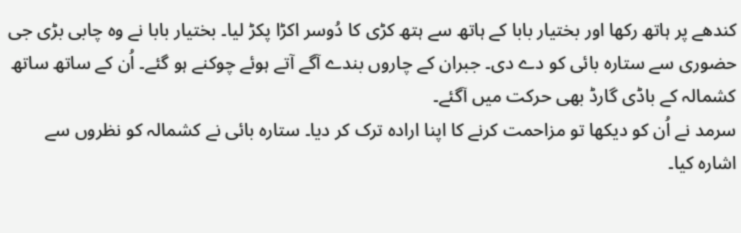کندھے پر ہاتھ رکھا اور بختیار بابا کے ہاتھ سے ہتھ کڑی کا دُوسر اکڑا پکڑ لیا۔ بختیار بابا نے وہ چابی بڑی جی حضوری سے ستارہ بائی کو دے دی۔ جبران کے چاروں بندے آگے آتے ہوئے چوکنے ہو گئے۔ اُن کے ساتھ ساتھ کشمالہ کے باڈی گارڈ بھی حرکت میں آگئے۔
سرمد نے اُن کو دیکھا تو مزاحمت کرنے کا اپنا ارادہ ترک کر دیا۔ ستارہ بائی نے کشمالہ کو نظروں سے اشارہ کیا۔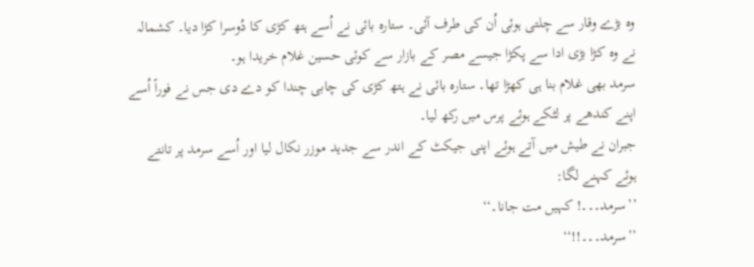وہ بڑے وقار سے چلتی ہوئی اُن کی طرف آئی۔ ستارہ بائی نے اُسے ہتھ کڑی کا دُوسرا کڑا دیا۔ کشمالہ نے وہ کڑا بڑی ادا سے پکڑا جیسے مصر کے بازار سے کوئی حسین غلام خریدا ہو۔
سرمد بھی غلام بنا ہی کھڑا تھا۔ ستارہ بائی نے ہتھ کڑی کی چابی چندا کو دے دی جس نے فوراً اُسے اپنے کندھے پر لٹکے ہوئے پرس میں رکھ لیا۔
جبران نے طیش میں آتے ہوئے اپنی جیکٹ کے اندر سے جدید موزر نکال لیا اور اُسے سرمد پر تانتے ہوئے کہنے لگا:
’’سرمد۔۔۔! کہیں مت جانا۔‘‘
’’سرمد۔۔۔!!‘‘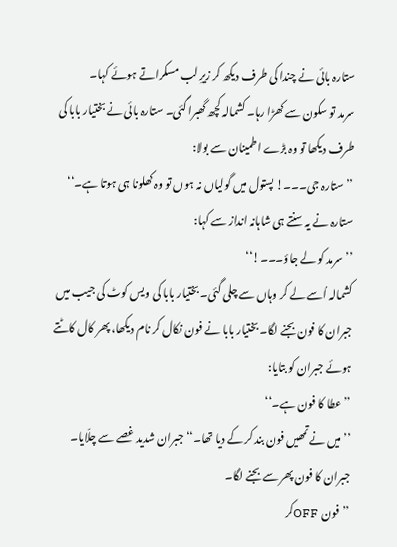ستارہ بائی نے چندا کی طرف دیکھ کر زیرِ لب مسکراتے ہوئے کہا۔
سرمد تو سکون سے کھڑا رہا۔ کشمالہ کچھ گھبرا گئی۔ ستارہ بائی نے بختیار بابا کی طرف دیکھا تو وہ بڑے اطمینان سے بولا:
’’ستارہ جی۔۔۔! پستول میں گولیاں نہ ہوں تو وہ کھلونا ہی ہوتا ہے۔‘‘
ستارہ نے یہ سنتے ہی شاہانہ انداز سے کہا:
’’سرمد کو لے جاؤ۔۔۔!‘‘
کشمالہ اُسے لے کر وہاں سے چلی گئی۔ بختیار بابا کی ویس کوٹ کی جیب میں جبران کا فون بجنے لگا۔ بختیار بابا نے فون نکال کر نام دیکھا، پھر کال کاٹتے ہوئے جبران کو بتایا:
’’عطا کا فون ہے۔‘‘
’’میں نے تمھیں فون بند کر کے دیا تھا۔‘‘ جبران شدید غصے سے چلّایا۔
جبران کا فون پھر سے بجنے لگا۔
’’فون OFFکر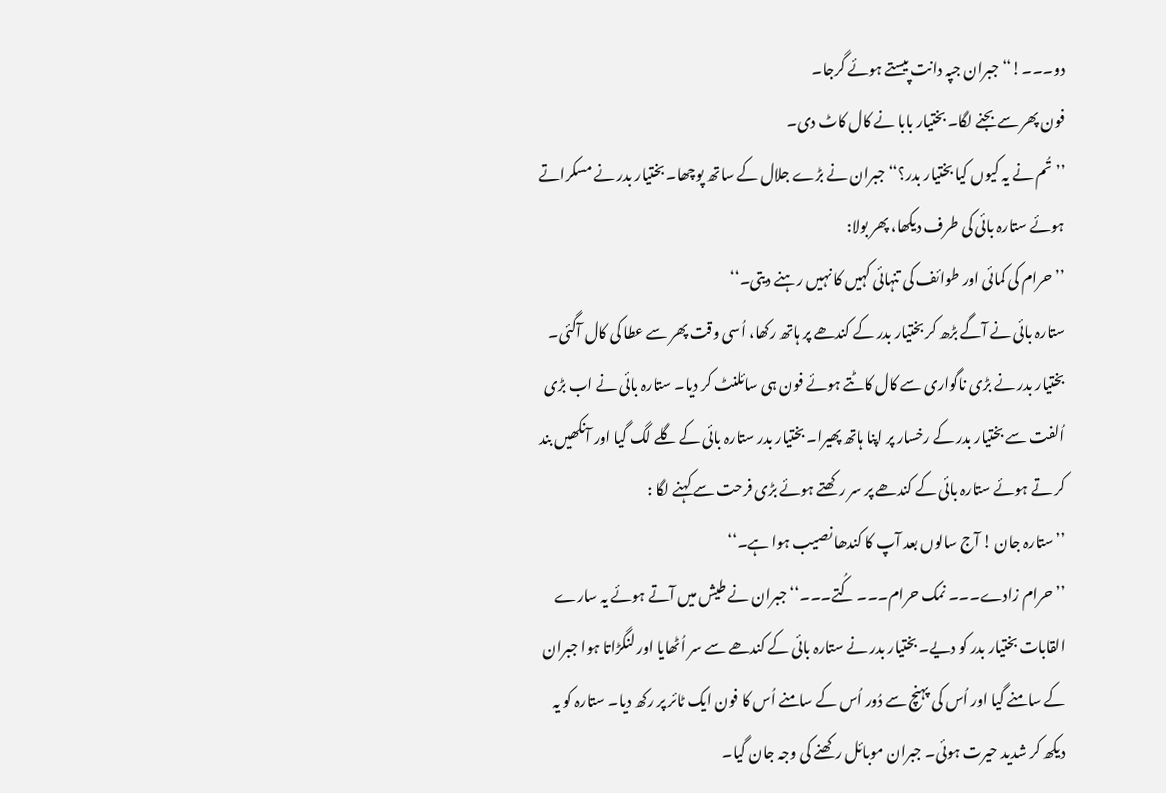دو۔۔۔!‘‘ جبران جپہ دانت پیستے ہوئے گرجا۔
فون پھر سے بجنے لگا۔ بختیار بابا نے کال کاٹ دی۔
’’تُم نے یہ کیوں کیا بختیار بدر؟‘‘ جبران نے بڑے جلال کے ساتھ پوچھا۔ بختیار بدر نے مسکراتے ہوئے ستارہ بائی کی طرف دیکھا، پھر بولا:
’’حرام کی کمائی اور طوائف کی تنہائی کہیں کا نہیں رہنے دیتی۔‘‘
ستارہ بائی نے آگے بڑھ کر بختیار بدر کے کندھے پر ہاتھ رکھا، اُسی وقت پھر سے عطا کی کال آگئی۔ بختیار بدر نے بڑی ناگواری سے کال کاٹتے ہوئے فون ہی سائلنٹ کر دیا۔ ستارہ بائی نے اب بڑی اُلفت سے بختیار بدر کے رخسار پر اپنا ہاتھ پھیرا۔ بختیار بدر ستارہ بائی کے گلے لگ گیا اور آنکھیں بند کر تے ہوئے ستارہ بائی کے کندھے پر سر رکھتے ہوئے بڑی فرحت سے کہنے لگا :
’’ستارہ جان ! آج سالوں بعد آپ کا کندھا نصیب ہوا ہے۔‘‘
’’حرام زادے۔۔۔ نمک حرام۔۔۔ کُتے۔۔۔‘‘ جبران نے طیش میں آتے ہوئے یہ سارے القابات بختیار بدر کو دیے۔ بختیار بدر نے ستارہ بائی کے کندھے سے سر اُٹھایا اور لنگڑاتا ہوا جبران کے سامنے گیا اور اُس کی پہنچ سے دُور اُس کے سامنے اُس کا فون ایک ٹائر پر رکھ دیا۔ ستارہ کو یہ دیکھ کر شدید حیرت ہوئی۔ جبران موبائل رکھنے کی وجہ جان گیا۔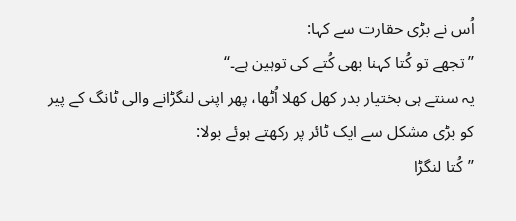اُس نے بڑی حقارت سے کہا:
’’تجھے تو کُتا کہنا بھی کُتے کی توہین ہے۔‘‘
یہ سنتے ہی بختیار بدر کھل کھلا اُٹھا، پھر اپنی لنگڑانے والی ٹانگ کے پیر کو بڑی مشکل سے ایک ٹائر پر رکھتے ہوئے بولا:
’’کُتا لنگڑا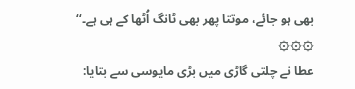بھی ہو جائے، موتتا پھر بھی ٹانگ اُٹھا کے ہی ہے۔‘‘
۞۞۞
عطا نے چلتی گاڑی میں بڑی مایوسی سے بتایا: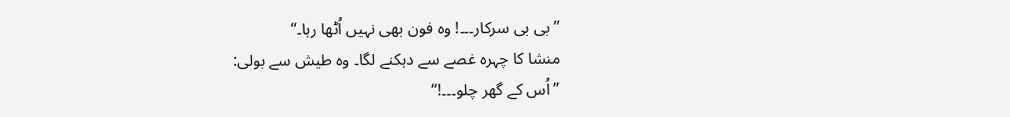’’بی بی سرکار۔۔۔! وہ فون بھی نہیں اُٹھا رہا۔‘‘
منشا کا چہرہ غصے سے دہکنے لگا۔ وہ طیش سے بولی:
’’اُس کے گھر چلو۔۔۔!‘‘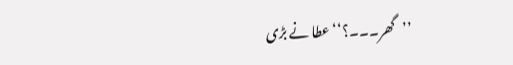’’گھر۔۔۔؟‘‘ عطا نے بڑی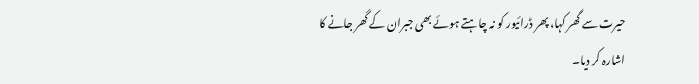حیرت سے گھر کہا، پھر ڈرائیور کو نہ چاہتے ہوئے بھی جبران کے گھر جانے کا اشارہ کر دیا۔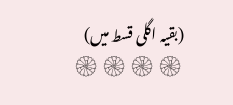(بقیہ اگلی قسط میں)
۞۞۞۞